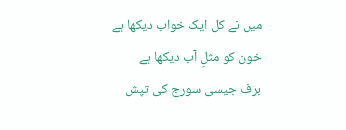میں نے کل ایک خواب دیکھا ہے
خون کو مثلِ آب دیکھا ہے
برف جیسی سورج کی تپش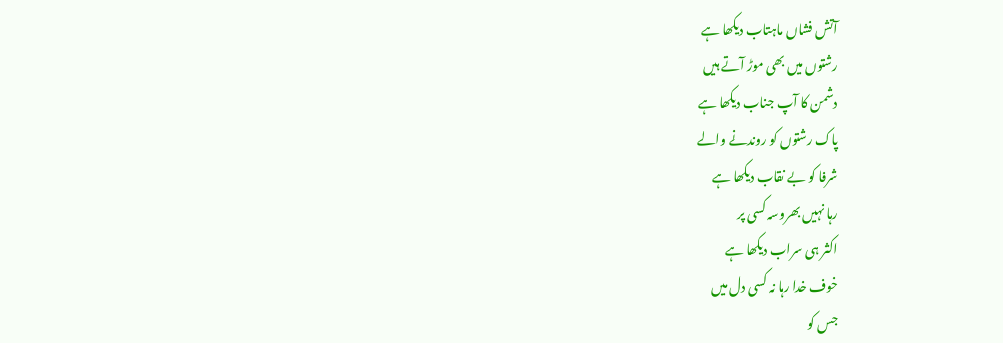آتش فشاں ماہتاب دیکھا ہے
رشتوں میں بھی موڑ آتے ہیں
دشمن کا آپ جناب دیکھا ہے
پاک رشتوں کو روندنے والے
شرفا کو بے نقاب دیکھا ہے
رہا نہیں بھروسہ کسی پر
اکثر ہی سراب دیکھا ہے
خوف خدا رہا نہ کسی دل میں
جس کو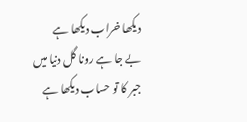دیکھا خراب دیکھا ہے
بے جا ہے رونا گل دنیا میں
جبر کا تو حساب دیکھا ہے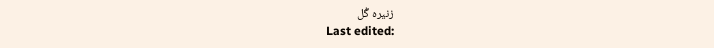زنیرہ گُل
Last edited: